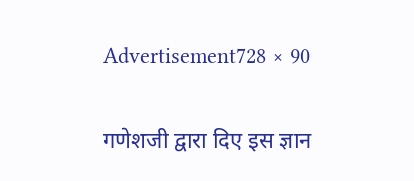Advertisement728 × 90

गणेशजी द्वारा दिए इस ज्ञान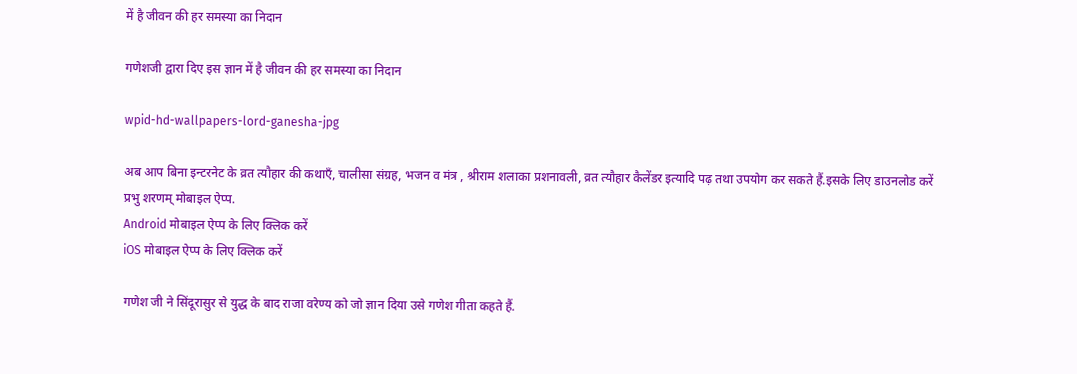में है जीवन की हर समस्या का निदान

गणेशजी द्वारा दिए इस ज्ञान में है जीवन की हर समस्या का निदान

wpid-hd-wallpapers-lord-ganesha-jpg

अब आप बिना इन्टरनेट के व्रत त्यौहार की कथाएँ, चालीसा संग्रह, भजन व मंत्र , श्रीराम शलाका प्रशनावली, व्रत त्यौहार कैलेंडर इत्यादि पढ़ तथा उपयोग कर सकते हैं.इसके लिए डाउनलोड करें प्रभु शरणम् मोबाइल ऐप्प.
Android मोबाइल ऐप्प के लिए क्लिक करें
iOS मोबाइल ऐप्प के लिए क्लिक करें

गणेश जी ने सिंदूरासुर से युद्ध के बाद राजा वरेण्य को जो ज्ञान दिया उसे गणेश गीता कहते हैं.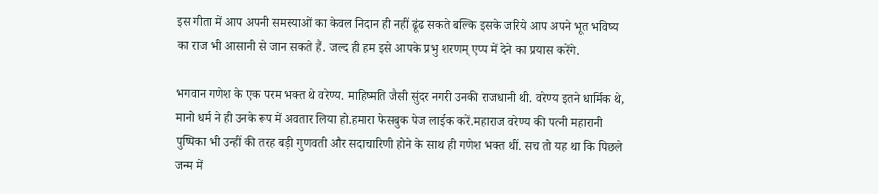इस गीता में आप अपनी समस्याओं का केवल निदान ही नहीं ढूंढ सकते बल्कि इसके जरिये आप अपने भूत भविष्य का राज भी आसानी से जान सकते हैं. जल्द ही हम इसे आपके प्रभु शरणम् एप्प में देने का प्रयास करेंगे.

भगवान गणेश के एक परम भक्त थे वरेण्य. माहिष्मति जैसी सुंदर नगरी उनकी राजधानी थी. वरेण्य इतने धार्मिक थे, मानो धर्म ने ही उनके रूप में अवतार लिया हो.हमारा फेसबुक पेज लाईक करें.महाराज वरेण्य की पत्नी महारानी पुष्पिका भी उन्हीं की तरह बड़ी गुणवती और सदाचारिणी होने के साथ ही गणेश भक्त थीं. सच तो यह था कि पिछले जन्म में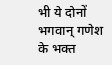भी ये दोनों भगवान् गणेश के भक्त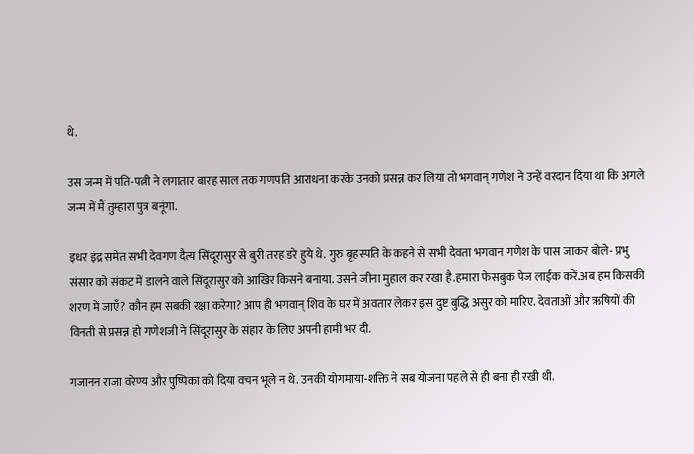थे.

उस जन्म में पति-पत्नी ने लगातार बारह साल तक गणपति आराधना करके उनको प्रसन्न कर लिया तो भगवान् गणेश ने उन्हें वरदान दिया था कि अगले जन्म में मैं तुम्हारा पुत्र बनूंगा.

इधर इंद्र समेत सभी देवगण दैत्य सिंदूरासुर से बुरी तरह डरे हुये थे. गुरु बृहस्पति के कहने से सभी देवता भगवान गणेश के पास जाकर बोले- प्रभु संसार को संकट में डालने वाले सिंदूरासुर को आखिर किसने बनाया. उसने जीना मुहाल कर रखा है.हमारा फेसबुक पेज लाईक करें.अब हम किसकी शरण में जाएँ? कौन हम सबकी रक्षा करेगा? आप ही भगवान् शिव के घर में अवतार लेकर इस दुष्ट बुद्धि असुर को मारिए. देवताओं और ऋषियों की विनती से प्रसन्न हो गणेशजी ने सिंदूरासुर के संहार के लिए अपनी हामी भर दी.

गजानन राजा वरेण्य और पुष्पिका को दिया वचन भूले न थे. उनकी योगमाया-शक्ति ने सब योजना पहले से ही बना ही रखी थी.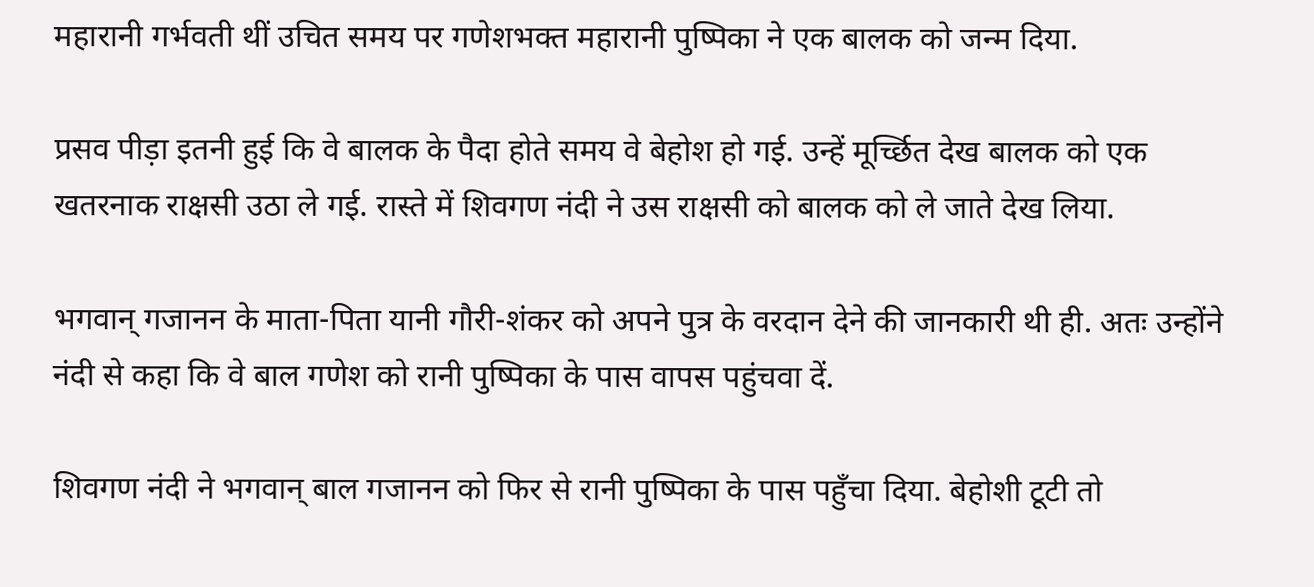महारानी गर्भवती थीं उचित समय पर गणेशभक्त महारानी पुष्पिका ने एक बालक को जन्म दिया.

प्रसव पीड़ा इतनी हुई कि वे बालक के पैदा होते समय वे बेहोश हो गई. उन्हें मूर्च्छित देख बालक को एक खतरनाक राक्षसी उठा ले गई. रास्ते में शिवगण नंदी ने उस राक्षसी को बालक को ले जाते देख लिया.

भगवान् गजानन के माता-पिता यानी गौरी-शंकर को अपने पुत्र के वरदान देने की जानकारी थी ही. अतः उन्होंने नंदी से कहा कि वे बाल गणेश को रानी पुष्पिका के पास वापस पहुंचवा दें.

शिवगण नंदी ने भगवान् बाल गजानन को फिर से रानी पुष्पिका के पास पहुँचा दिया. बेहोशी टूटी तो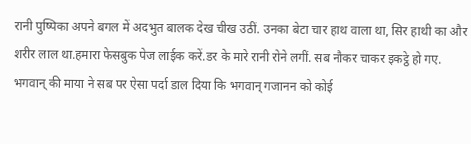रानी पुष्पिका अपने बगल में अदभुत बालक देख चीख उठीं. उनका बेटा चार हाथ वाला था, सिर हाथी का और शरीर लाल था.हमारा फेसबुक पेज लाईक करें.डर के मारे रानी रोने लगीं. सब नौकर चाकर इकट्ठे हो गए. भगवान् की माया ने सब पर ऐसा पर्दा डाल दिया कि भगवान् गजानन को कोई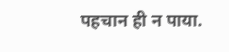पहचान ही न पाया.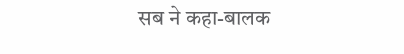सब ने कहा-बालक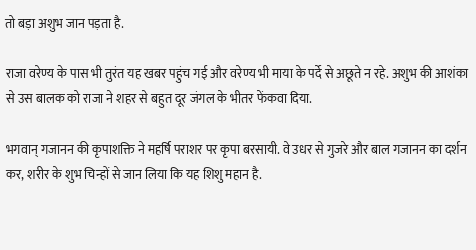तो बड़ा अशुभ जान पड़ता है.

राजा वरेण्य के पास भी तुरंत यह खबर पहुंच गई और वरेण्य भी माया के पर्दे से अछूते न रहे. अशुभ की आशंका से उस बालक को राजा ने शहर से बहुत दूर जंगल के भीतर फेंकवा दिया.

भगवान् गजानन की कृपाशक्ति ने महर्षि पराशर पर कृपा बरसायी. वे उधर से गुजरे और बाल गजानन का दर्शन कर, शरीर के शुभ चिन्हों से जान लिया कि यह शिशु महान है.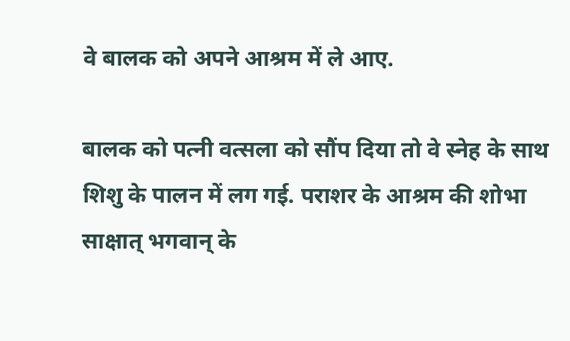वे बालक को अपने आश्रम में ले आए.

बालक को पत्नी वत्सला को सौंप दिया तो वे स्नेह के साथ शिशु के पालन में लग गई. पराशर के आश्रम की शोभा साक्षात् भगवान् के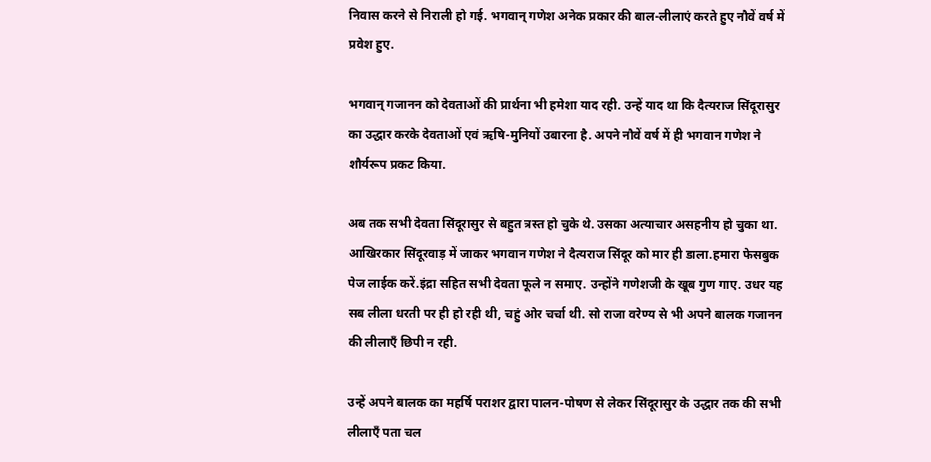निवास करने से निराली हो गई. भगवान् गणेश अनेक प्रकार की बाल-लीलाएं करते हुए नौवें वर्ष में प्रवेश हुए.

भगवान् गजानन को देवताओं की प्रार्थना भी हमेशा याद रही. उन्हें याद था कि दैत्यराज सिंदूरासुर का उद्धार करके देवताओं एवं ऋषि-मुनियों उबारना है. अपने नौवें वर्ष में ही भगवान गणेश ने शौर्यरूप प्रकट किया.

अब तक सभी देवता सिंदूरासुर से बहुत त्रस्त हो चुके थे. उसका अत्याचार असहनीय हो चुका था. आखिरकार सिंदूरवाड़ में जाकर भगवान गणेश ने दैत्यराज सिंदूर को मार ही डाला.हमारा फेसबुक पेज लाईक करें.इंद्रा सहित सभी देवता फूले न समाए. उन्होंने गणेशजी के खूब गुण गाए. उधर यह सब लीला धरती पर ही हो रही थी, चहुं ओर चर्चा थी. सो राजा वरेण्य से भी अपने बालक गजानन की लीलाएँ छिपी न रही.

उन्हें अपने बालक का महर्षि पराशर द्वारा पालन-पोषण से लेकर सिंदूरासुर के उद्धार तक की सभी लीलाएँ पता चल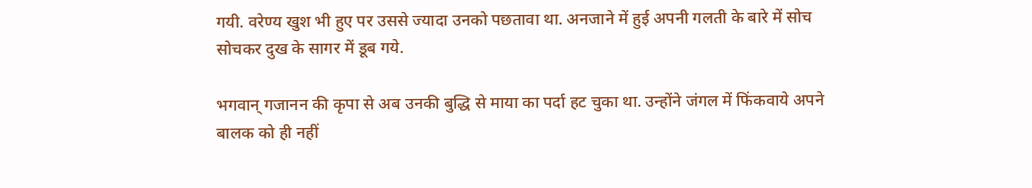गयी. वरेण्य खुश भी हुए पर उससे ज्यादा उनको पछतावा था. अनजाने में हुई अपनी गलती के बारे में सोच सोचकर दुख के सागर में डूब गये.

भगवान् गजानन की कृपा से अब उनकी बुद्धि से माया का पर्दा हट चुका था. उन्होंने जंगल में फिंकवाये अपने बालक को ही नहीं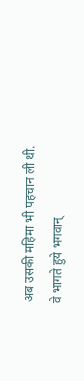अब उसकी महिमा भी पहचान ली थी. वे भागते हुये भगवान्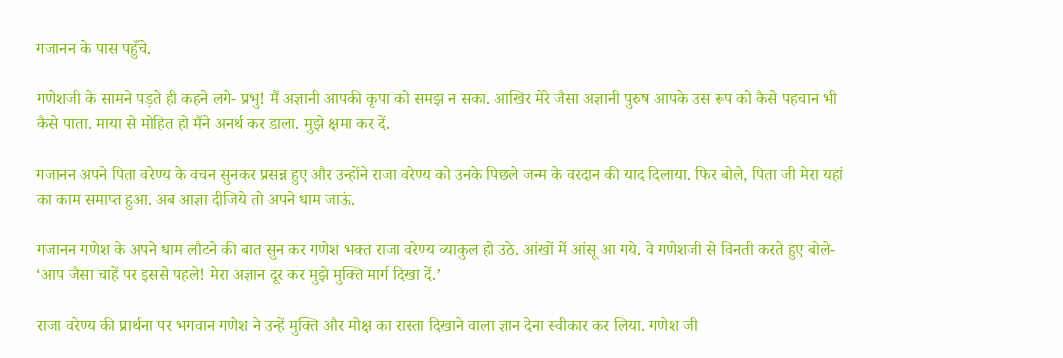गजानन के पास पहुँचे.

गणेशजी के सामने पड़ते ही कहने लगे- प्रभु! मैं अज्ञानी आपकी कृपा को समझ न सका. आखिर मेरे जैसा अज्ञानी पुरुष आपके उस रूप को कैसे पहचान भी कैसे पाता. माया से मोहित हो मैंने अनर्थ कर डाला. मुझे क्षमा कर दें.

गजानन अपने पिता वरेण्य के वचन सुनकर प्रसन्न हुए और उन्होंने राजा वरेण्य को उनके पिछले जन्म के वरदान की याद दिलाया. फिर बोले, पिता जी मेरा यहां का काम समाप्त हुआ. अब आज्ञा दीजिये तो अपने धाम जाऊं.

गजानन गणेश के अपने धाम लौटने की बात सुन कर गणेश भक्त राजा वरेण्य व्याकुल हो उठे. आंखों में आंसू आ गये. वे गणेशजी से विनती करते हुए बोले- ‘आप जैसा चाहें पर इससे पहले! मेरा अज्ञान दूर कर मुझे मुक्ति मार्ग दिखा दें.’

राजा वरेण्य की प्रार्थना पर भगवान गणेश ने उन्हें मुक्ति और मोक्ष का रास्ता दिखाने वाला ज्ञान देना स्वीकार कर लिया. गणेश जी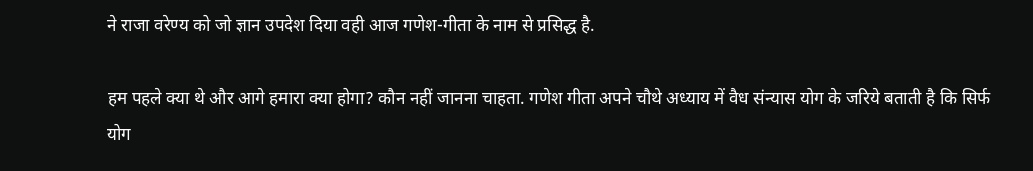ने राजा वरेण्य को जो ज्ञान उपदेश दिया वही आज गणेश-गीता के नाम से प्रसिद्ध है.

हम पहले क्या थे और आगे हमारा क्या होगा? कौन नहीं जानना चाहता. गणेश गीता अपने चौथे अध्याय में वैध संन्यास योग के जरिये बताती है कि सिर्फ योग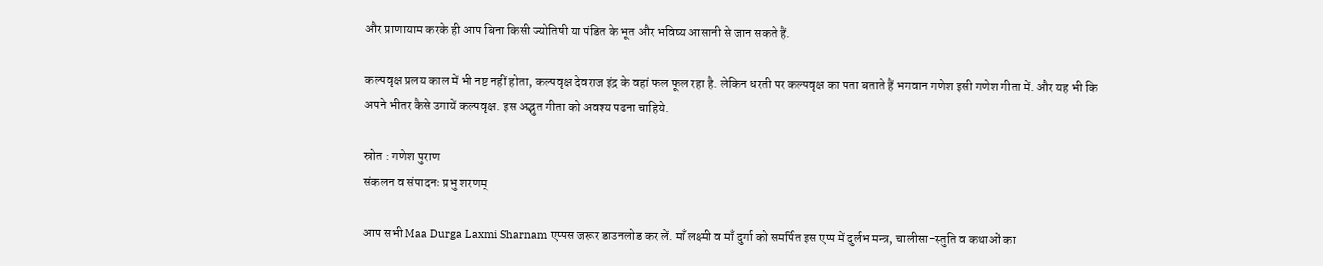और प्राणायाम करके ही आप बिना किसी ज्योतिषी या पंडित के भूत और भविष्य आसानी से जान सकते हैं.

कल्पवृक्ष प्रलय काल में भी नष्ट नहीं होता, कल्पवृक्ष देवराज इंद्र के वहां फल फूल रहा है. लेकिन धरती पर कल्पवृक्ष का पता बताते हैं भगवान गणेश इसी गणेश गीता में. और यह भी कि अपने भीतर कैसे उगायें कल्पवृक्ष. इस अद्भुत गीता को अवश्य पढना चाहिये.

स्रोत : गणेश पुराण
संकलन व संपादनः प्रभु शरणम्

आप सभी Maa Durga Laxmi Sharnam एप्पस जरूर डाउनलोड कर लें. माँ लक्ष्मी व माँ दुर्गा को समर्पित इस एप्प में दुर्लभ मन्त्र, चालीसा-स्तुति व कथाओं का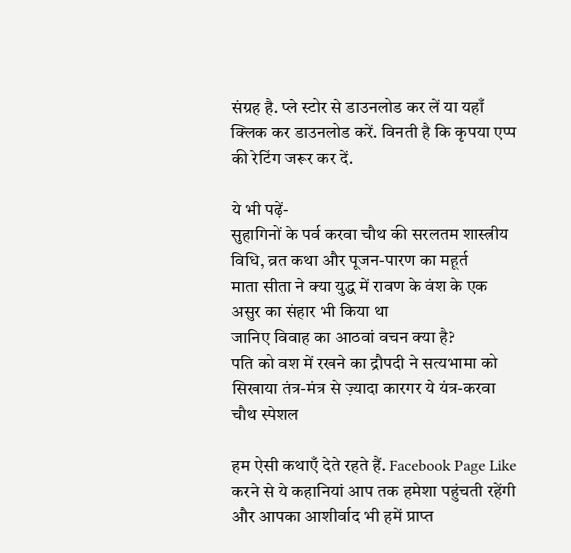संग्रह है. प्ले स्टोर से डाउनलोड कर लें या यहाँ क्लिक कर डाउनलोड करें. विनती है कि कृपया एप्प की रेटिंग जरूर कर दें.

ये भी पढ़ें-
सुहागिनों के पर्व करवा चौथ की सरलतम शास्त्रीय विधि, व्रत कथा और पूजन-पारण का महूर्त
माता सीता ने क्या युद्ध में रावण के वंश के एक असुर का संहार भी किया था
जानिए विवाह का आठवां वचन क्या है?
पति को वश में रखने का द्रौपदी ने सत्यभामा को सिखाया तंत्र-मंत्र से ज़्यादा कारगर ये यंत्र-करवा चौथ स्पेशल

हम ऐसी कथाएँ देते रहते हैं. Facebook Page Like करने से ये कहानियां आप तक हमेशा पहुंचती रहेंगी और आपका आशीर्वाद भी हमें प्राप्त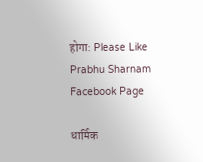होगा: Please Like Prabhu Sharnam Facebook Page

धार्मिक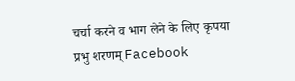चर्चा करने व भाग लेने के लिए कृपया प्रभु शरणम् Facebook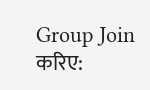Group Join करिए: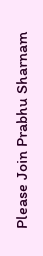Please Join Prabhu Sharnam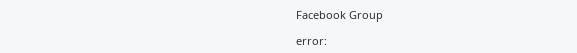Facebook Group

error: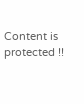Content is protected !!